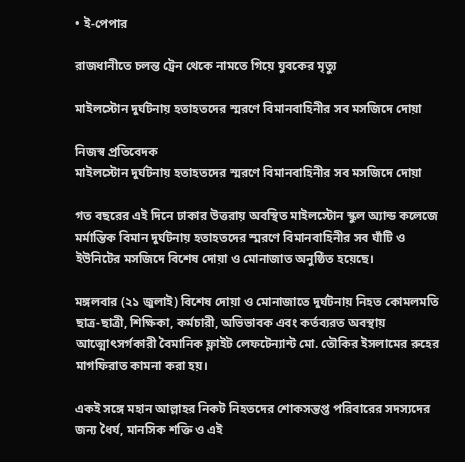• ই-পেপার

রাজধানীতে চলন্ত ট্রেন থেকে নামতে গিয়ে যুবকের মৃত্যু

মাইলস্টোন দুর্ঘটনায় হতাহতদের স্মরণে বিমানবাহিনীর সব মসজিদে দোয়া

নিজস্ব প্রতিবেদক
মাইলস্টোন দুর্ঘটনায় হতাহতদের স্মরণে বিমানবাহিনীর সব মসজিদে দোয়া

গত বছরের এই দিনে ঢাকার উত্তরায় অবস্থিত মাইলস্টোন স্কুল অ্যান্ড কলেজে মর্মান্তিক বিমান দুর্ঘটনায় হতাহতদের স্মরণে বিমানবাহিনীর সব ঘাঁটি ও ইউনিটের মসজিদে বিশেষ দোয়া ও মোনাজাত অনুষ্ঠিত হয়েছে।

মঙ্গলবার (২১ জুলাই) বিশেষ দোয়া ও মোনাজাতে দুর্ঘটনায় নিহত কোমলমতি ছাত্র-ছাত্রী, শিক্ষিকা, কর্মচারী, অভিভাবক এবং কর্তব্যরত অবস্থায় আত্মোৎসর্গকারী বৈমানিক ফ্লাইট লেফটেন্যান্ট মো. তৌকির ইসলামের রুহের মাগফিরাত কামনা করা হয়।

একই সঙ্গে মহান আল্লাহর নিকট নিহতদের শোকসন্তপ্ত পরিবারের সদস্যদের জন্য ধৈর্য, মানসিক শক্তি ও এই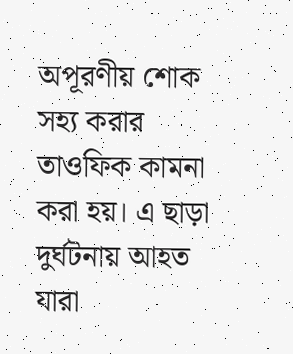অপূরণীয় শোক সহ্য করার তাওফিক কামনা করা হয়। এ ছাড়া দুর্ঘটনায় আহত যারা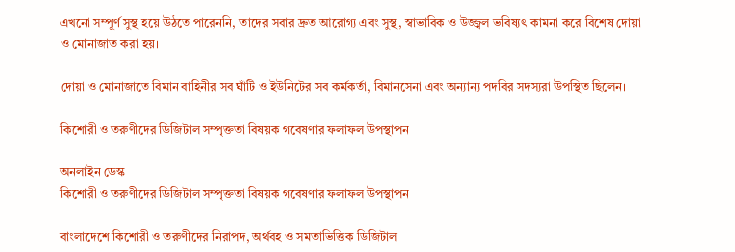এখনো সম্পূর্ণ সুস্থ হয়ে উঠতে পারেননি, তাদের সবার দ্রুত আরোগ্য এবং সুস্থ, স্বাভাবিক ও উজ্জ্বল ভবিষ্যৎ কামনা করে বিশেষ দোয়া ও মোনাজাত করা হয়।

দোয়া ও মোনাজাতে বিমান বাহিনীর সব ঘাঁটি ও ইউনিটের সব কর্মকর্তা, বিমানসেনা এবং অন্যান্য পদবির সদস্যরা উপস্থিত ছিলেন।

কিশোরী ও তরুণীদের ডিজিটাল সম্পৃক্ততা বিষয়ক গবেষণার ফলাফল উপস্থাপন

অনলাইন ডেস্ক
কিশোরী ও তরুণীদের ডিজিটাল সম্পৃক্ততা বিষয়ক গবেষণার ফলাফল উপস্থাপন

বাংলাদেশে কিশোরী ও তরুণীদের নিরাপদ, অর্থবহ ও সমতাভিত্তিক ডিজিটাল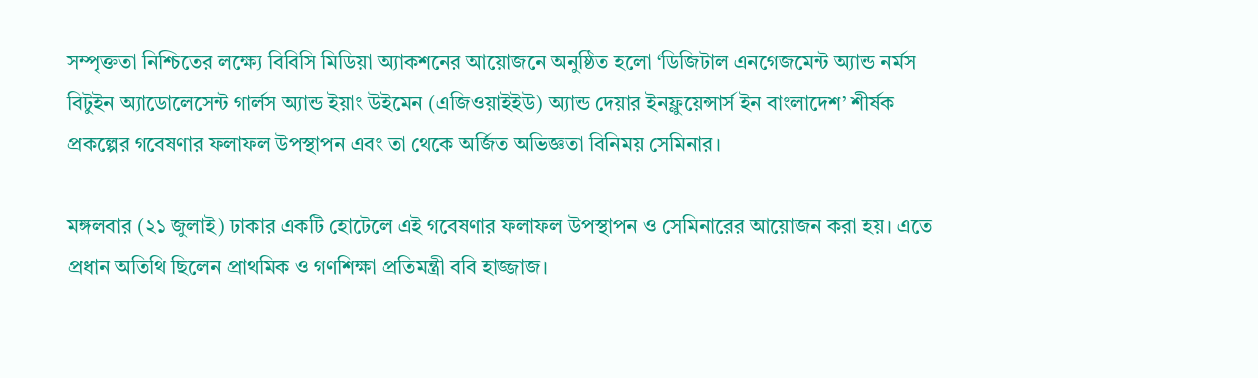সম্পৃক্ততা নিশ্চিতের লক্ষ্যে বিবিসি মিডিয়া অ্যাকশনের আয়োজনে অনুষ্ঠিত হলো ‘ডিজিটাল এনগেজমেন্ট অ্যান্ড নর্মস বিটুইন অ্যাডোলেসেন্ট গার্লস অ্যান্ড ইয়াং উইমেন (এজিওয়াইইউ) অ্যান্ড দেয়ার ইনফ্লুয়েন্সার্স ইন বাংলাদেশ’ শীর্ষক প্রকল্পের গবেষণার ফলাফল উপস্থাপন এবং তা থেকে অর্জিত অভিজ্ঞতা বিনিময় সেমিনার।

মঙ্গলবার (২১ জুলাই) ঢাকার একটি হোটেলে এই গবেষণার ফলাফল উপস্থাপন ও সেমিনারের আয়োজন করা হয়। এতে প্রধান অতিথি ছিলেন প্রাথমিক ও গণশিক্ষা প্রতিমন্ত্রী ববি হাজ্জাজ।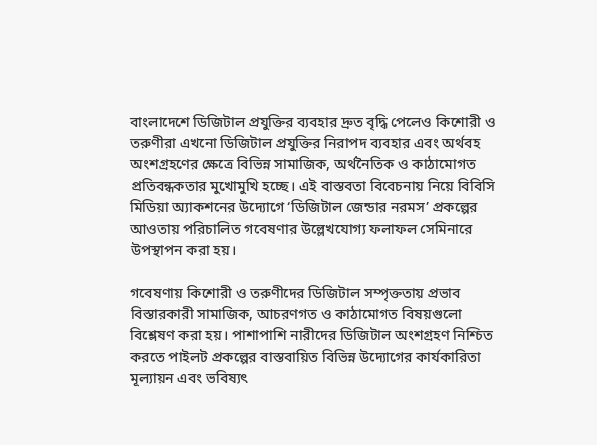বাংলাদেশে ডিজিটাল প্রযুক্তির ব্যবহার দ্রুত বৃদ্ধি পেলেও কিশোরী ও তরুণীরা এখনো ডিজিটাল প্রযুক্তির নিরাপদ ব্যবহার এবং অর্থবহ অংশগ্রহণের ক্ষেত্রে বিভিন্ন সামাজিক, অর্থনৈতিক ও কাঠামোগত প্রতিবন্ধকতার মুখোমুখি হচ্ছে। এই বাস্তবতা বিবেচনায় নিয়ে বিবিসি মিডিয়া অ্যাকশনের উদ্যোগে ‘ডিজিটাল জেন্ডার নরমস’ প্রকল্পের আওতায় পরিচালিত গবেষণার উল্লেখযোগ্য ফলাফল সেমিনারে উপস্থাপন করা হয়।

গবেষণায় কিশোরী ও তরুণীদের ডিজিটাল সম্পৃক্ততায় প্রভাব বিস্তারকারী সামাজিক, আচরণগত ও কাঠামোগত বিষয়গুলো বিশ্লেষণ করা হয়। পাশাপাশি নারীদের ডিজিটাল অংশগ্রহণ নিশ্চিত করতে পাইলট প্রকল্পের বাস্তবায়িত বিভিন্ন উদ্যোগের কার্যকারিতা মূল্যায়ন এবং ভবিষ্যৎ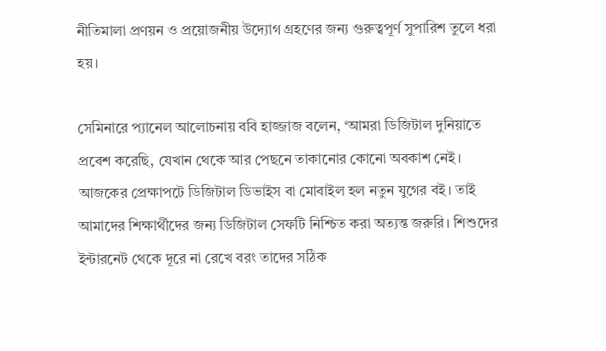নীতিমালা প্রণয়ন ও প্রয়োজনীয় উদ্যোগ গ্রহণের জন্য গুরুত্বপূর্ণ সুপারিশ তুলে ধরা হয়।

সেমিনারে প্যানেল আলোচনায় ববি হাজ্জাজ বলেন, ‘আমরা ডিজিটাল দুনিয়াতে প্রবেশ করেছি, যেখান থেকে আর পেছনে তাকানোর কোনো অবকাশ নেই। আজকের প্রেক্ষাপটে ডিজিটাল ডিভাইস বা মোবাইল হল নতুন যুগের বই। তাই আমাদের শিক্ষার্থীদের জন্য ডিজিটাল সেফটি নিশ্চিত করা অত্যন্ত জরুরি। শিশুদের ইন্টারনেট থেকে দূরে না রেখে বরং তাদের সঠিক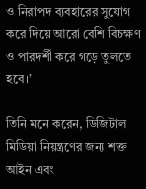ও নিরাপদ ব্যবহারের সুযোগ করে দিয়ে আরো বেশি বিচক্ষণ ও পারদর্শী করে গড়ে তুলতে হবে।’

তিনি মনে করেন, ডিজিটাল মিডিয়া নিয়ন্ত্রণের জন্য শক্ত আইন এবং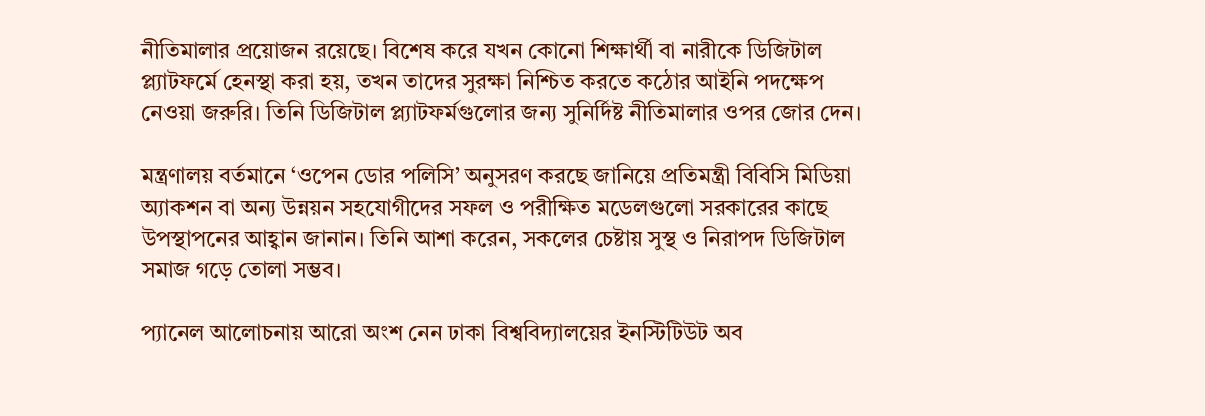নীতিমালার প্রয়োজন রয়েছে। বিশেষ করে যখন কোনো শিক্ষার্থী বা নারীকে ডিজিটাল প্ল্যাটফর্মে হেনস্থা করা হয়, তখন তাদের সুরক্ষা নিশ্চিত করতে কঠোর আইনি পদক্ষেপ নেওয়া জরুরি। তিনি ডিজিটাল প্ল্যাটফর্মগুলোর জন্য সুনির্দিষ্ট নীতিমালার ওপর জোর দেন।

মন্ত্রণালয় বর্তমানে ‘ওপেন ডোর পলিসি’ অনুসরণ করছে জানিয়ে প্রতিমন্ত্রী বিবিসি মিডিয়া অ্যাকশন বা অন্য উন্নয়ন সহযোগীদের সফল ও পরীক্ষিত মডেলগুলো সরকারের কাছে উপস্থাপনের আহ্বান জানান। তিনি আশা করেন, সকলের চেষ্টায় সুস্থ ও নিরাপদ ডিজিটাল সমাজ গড়ে তোলা সম্ভব।

প্যানেল আলোচনায় আরো অংশ নেন ঢাকা বিশ্ববিদ্যালয়ের ইনস্টিটিউট অব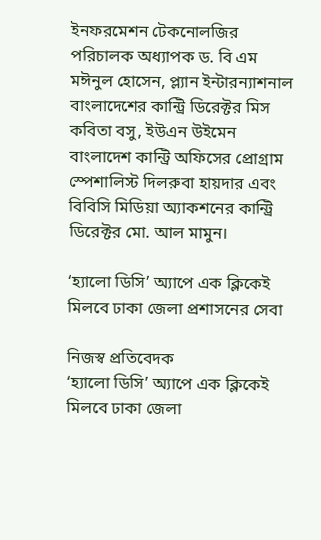ইনফরমেশন টেকনোলজির পরিচালক অধ্যাপক ড. বি এম মঈনুল হোসেন, প্ল্যান ইন্টারন্যাশনাল বাংলাদেশের কান্ট্রি ডিরেক্টর মিস কবিতা বসু, ইউএন উইমেন বাংলাদেশ কান্ট্রি অফিসের প্রোগ্রাম স্পেশালিস্ট দিলরুবা হায়দার এবং বিবিসি মিডিয়া অ্যাকশনের কান্ট্রি ডিরেক্টর মো. আল মামুন।

‘হ্যালো ডিসি’ অ্যাপে এক ক্লিকেই মিলবে ঢাকা জেলা প্রশাসনের সেবা

নিজস্ব প্রতিবেদক
‘হ্যালো ডিসি’ অ্যাপে এক ক্লিকেই মিলবে ঢাকা জেলা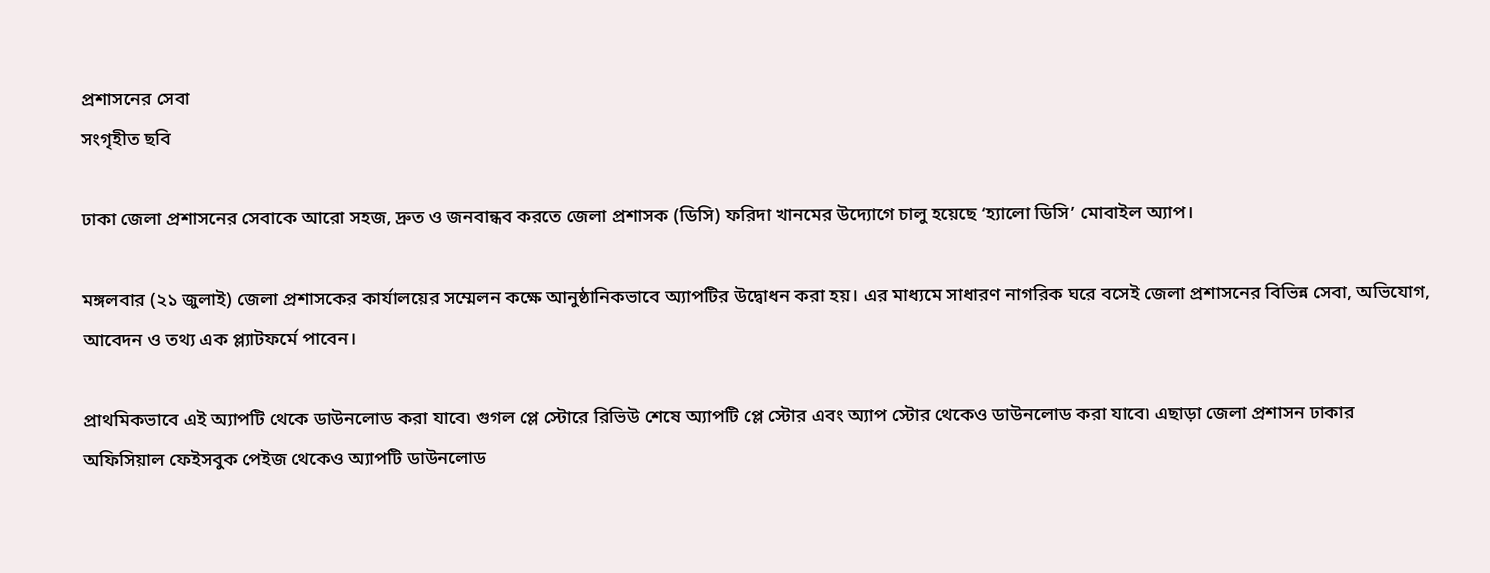প্রশাসনের সেবা
সংগৃহীত ছবি

ঢাকা জেলা প্রশাসনের সেবাকে আরো সহজ, দ্রুত ও জনবান্ধব করতে জেলা প্রশাসক (ডিসি) ফরিদা খানমের উদ্যোগে চালু হয়েছে ‘হ্যালো ডিসি’ মোবাইল অ্যাপ।

মঙ্গলবার (২১ জুলাই) জেলা প্রশাসকের কার্যালয়ের সম্মেলন কক্ষে আনুষ্ঠানিকভাবে অ্যাপটির উদ্বোধন করা হয়। এর মাধ্যমে সাধারণ নাগরিক ঘরে বসেই জেলা প্রশাসনের বিভিন্ন সেবা, অভিযোগ, আবেদন ও তথ্য এক প্ল্যাটফর্মে পাবেন।

প্রাথমিকভাবে এই অ্যাপটি থেকে ডাউনলোড করা যাবে৷ গুগল প্লে স্টোরে রিভিউ শেষে অ্যাপটি প্লে স্টোর এবং অ্যাপ স্টোর থেকেও ডাউনলোড করা যাবে৷ এছাড়া জেলা প্রশাসন ঢাকার অফিসিয়াল ফেইসবুক পেইজ থেকেও অ্যাপটি ডাউনলোড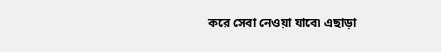করে সেবা নেওয়া যাবে৷ এছাড়া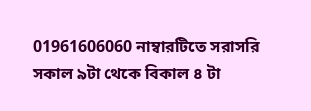01961606060 নাম্বারটিতে সরাসরি সকাল ৯টা থেকে বিকাল ৪ টা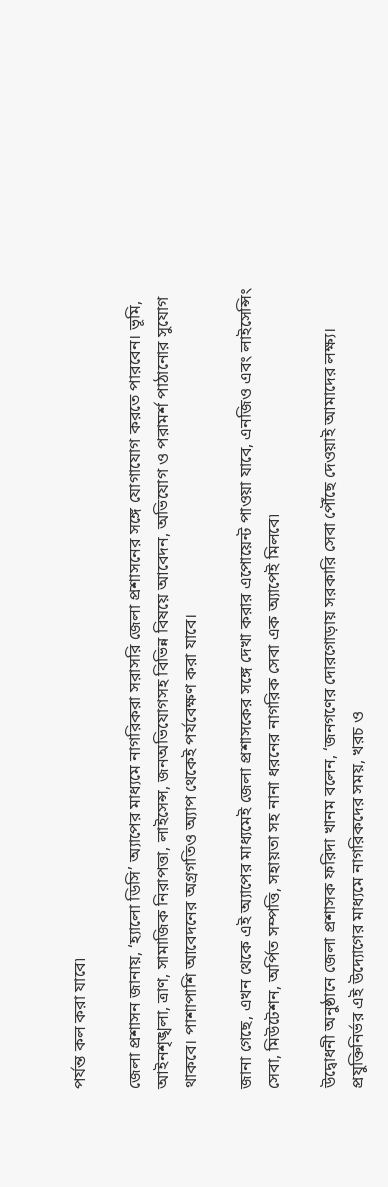পর্যন্ত কল করা যাবে৷

জেলা প্রশাসন জানায়, ‘হ্যালো ডিসি’ অ্যাপের মাধ্যমে নাগরিকরা সরাসরি জেলা প্রশাসনের সঙ্গে যোগাযোগ করতে পারবেন। ভূমি, আইনশৃঙ্খলা, ত্রাণ, সামাজিক নিরাপত্তা, লাইসেন্স, জনঅভিযোগসহ বিভিন্ন বিষয়ে আবেদন, অভিযোগ ও পরামর্শ পাঠানোর সুযোগ থাকবে। পাশাপাশি আবেদনের অগ্রগতিও অ্যাপ থেকেই পর্যবেক্ষণ করা যাবে।

জানা গেছে, এখন থেকে এই অ্যাপের মাধ্যমেই জেলা প্রশাসকের সঙ্গে দেখা করার এপোয়েন্ট পাওয়া যাবে, এনজিও এবং লাইসেন্সিং সেবা, মিউটেশন, অর্পিত সম্পত্তি, সহায়তা সহ নানা ধরনের নাগরিক সেবা এক অ্যাপেই মিলবে৷

উদ্বোধনী অনুষ্ঠানে জেলা প্রশাসক ফরিদা খানম বলেন, ‘জনগণের দোরগোড়ায় সরকারি সেবা পৌঁছে দেওয়াই আমাদের লক্ষ্য। প্রযুক্তিনির্ভর এই উদ্যোগের মাধ্যমে নাগরিকদের সময়, খরচ ও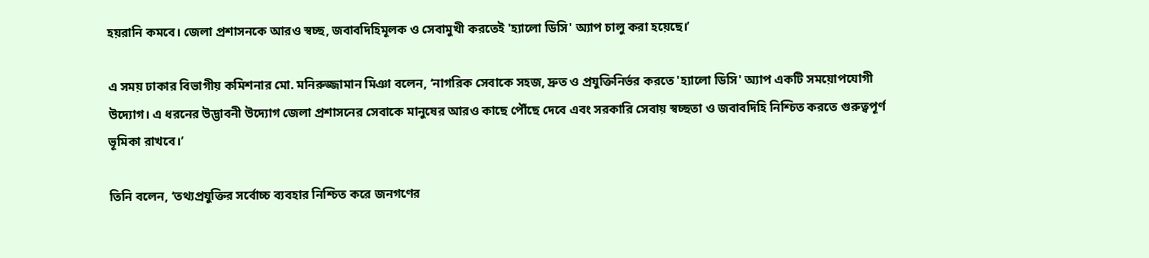হয়রানি কমবে। জেলা প্রশাসনকে আরও স্বচ্ছ, জবাবদিহিমূলক ও সেবামুখী করতেই 'হ্যালো ডিসি' অ্যাপ চালু করা হয়েছে।’

এ সময় ঢাকার বিভাগীয় কমিশনার মো. মনিরুজ্জামান মিঞা বলেন, ‘নাগরিক সেবাকে সহজ, দ্রুত ও প্রযুক্তিনির্ভর করতে 'হ্যালো ডিসি' অ্যাপ একটি সময়োপযোগী উদ্যোগ। এ ধরনের উদ্ভাবনী উদ্যোগ জেলা প্রশাসনের সেবাকে মানুষের আরও কাছে পৌঁছে দেবে এবং সরকারি সেবায় স্বচ্ছতা ও জবাবদিহি নিশ্চিত করতে গুরুত্বপূর্ণ ভূমিকা রাখবে।’

তিনি বলেন, ‘তথ্যপ্রযুক্তির সর্বোচ্চ ব্যবহার নিশ্চিত করে জনগণের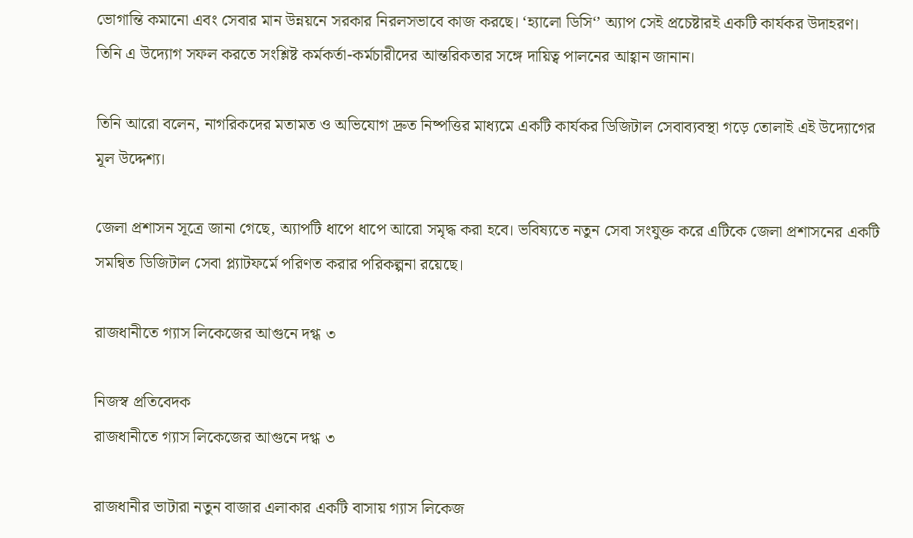ভোগান্তি কমানো এবং সেবার মান উন্নয়নে সরকার নিরলসভাবে কাজ করছে। ‘হ্যালো ডিসি‘’ অ্যাপ সেই প্রচেষ্টারই একটি কার্যকর উদাহরণ। তিনি এ উদ্যোগ সফল করতে সংশ্লিষ্ট কর্মকর্তা-কর্মচারীদের আন্তরিকতার সঙ্গে দায়িত্ব পালনের আহ্বান জানান।

তিনি আরো বলেন, নাগরিকদের মতামত ও অভিযোগ দ্রুত নিষ্পত্তির মাধ্যমে একটি কার্যকর ডিজিটাল সেবাব্যবস্থা গড়ে তোলাই এই উদ্যোগের মূল উদ্দেশ্য।

জেলা প্রশাসন সূত্রে জানা গেছে, অ্যাপটি ধাপে ধাপে আরো সমৃদ্ধ করা হবে। ভবিষ্যতে নতুন সেবা সংযুক্ত করে এটিকে জেলা প্রশাসনের একটি সমন্বিত ডিজিটাল সেবা প্ল্যাটফর্মে পরিণত করার পরিকল্পনা রয়েছে।

রাজধানীতে গ্যাস লিকেজের আগুনে দগ্ধ ৩

নিজস্ব প্রতিবেদক
রাজধানীতে গ্যাস লিকেজের আগুনে দগ্ধ ৩

রাজধানীর ভাটারা নতুন বাজার এলাকার একটি বাসায় গ্যাস লিকেজ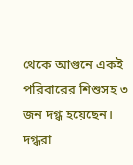থেকে আগুনে একই পরিবারের শিশুসহ ৩ জন দগ্ধ হয়েছেন। দগ্ধরা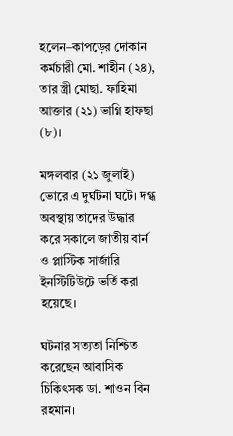হলেন–কাপড়ের দোকান কর্মচারী মো. শাহীন (২৪), তার স্ত্রী মোছা. ফাহিমা আক্তার (২১) ভাগ্নি হাফছা (৮)।

মঙ্গলবার (২১ জুলাই) ভোরে এ দুর্ঘটনা ঘটে। দগ্ধ অবস্থায় তাদের উদ্ধার করে সকালে জাতীয় বার্ন ও প্লাস্টিক সার্জারি ইনস্টিটিউটে ভর্তি করা হয়েছে।

ঘটনার সত্যতা নিশ্চিত করেছেন আবাসিক চিকিৎসক ডা. শাওন বিন রহমান।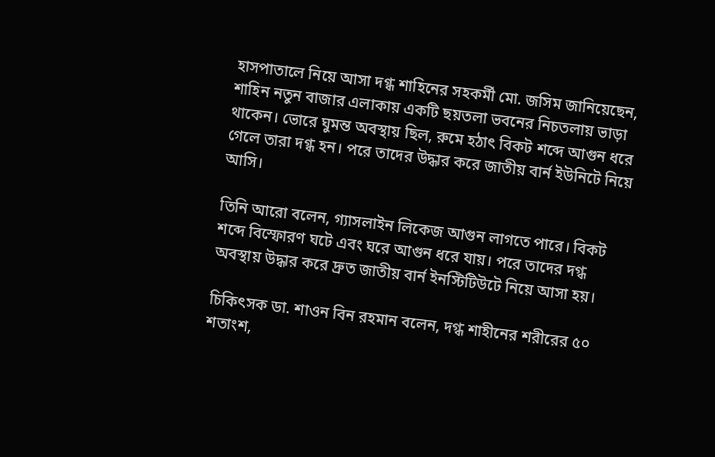হাসপাতালে নিয়ে আসা দগ্ধ শাহিনের সহকর্মী মো. জসিম জানিয়েছেন, শাহিন নতুন বাজার এলাকায় একটি ছয়তলা ভবনের নিচতলায় ভাড়া থাকেন। ভোরে ঘুমন্ত অবস্থায় ছিল, রুমে হঠাৎ বিকট শব্দে আগুন ধরে গেলে তারা দগ্ধ হন। পরে তাদের উদ্ধার করে জাতীয় বার্ন ইউনিটে নিয়ে আসি।

তিনি আরো বলেন, গ্যাসলাইন লিকেজ আগুন লাগতে পারে। বিকট শব্দে বিস্ফোরণ ঘটে এবং ঘরে আগুন ধরে যায়। পরে তাদের দগ্ধ অবস্থায় উদ্ধার করে দ্রুত জাতীয় বার্ন ইনস্টিটিউটে নিয়ে আসা হয়।

চিকিৎসক ডা. শাওন বিন রহমান বলেন, দগ্ধ শাহীনের শরীরের ৫০ শতাংশ,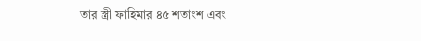তার স্ত্রী ফাহিমার ৪৫ শতাংশ এবং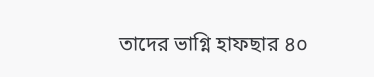তাদের ভাগ্নি হাফছার ৪০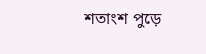শতাংশ পুড়ে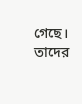গেছে। তাদের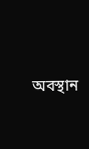অবস্থান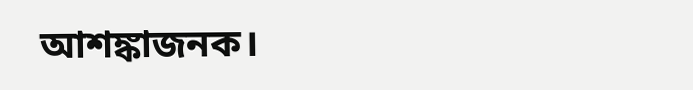আশঙ্কাজনক।